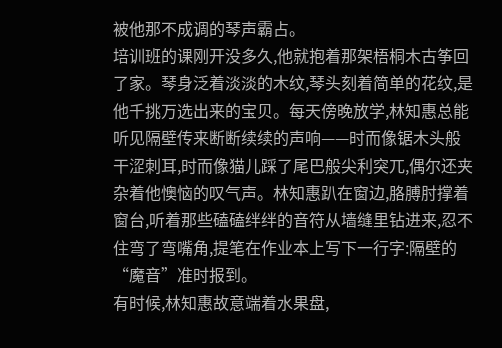被他那不成调的琴声霸占。
培训班的课刚开没多久,他就抱着那架梧桐木古筝回了家。琴身泛着淡淡的木纹,琴头刻着简单的花纹,是他千挑万选出来的宝贝。每天傍晚放学,林知惠总能听见隔壁传来断断续续的声响——时而像锯木头般干涩刺耳,时而像猫儿踩了尾巴般尖利突兀,偶尔还夹杂着他懊恼的叹气声。林知惠趴在窗边,胳膊肘撑着窗台,听着那些磕磕绊绊的音符从墙缝里钻进来,忍不住弯了弯嘴角,提笔在作业本上写下一行字:隔壁的“魔音”准时报到。
有时候,林知惠故意端着水果盘,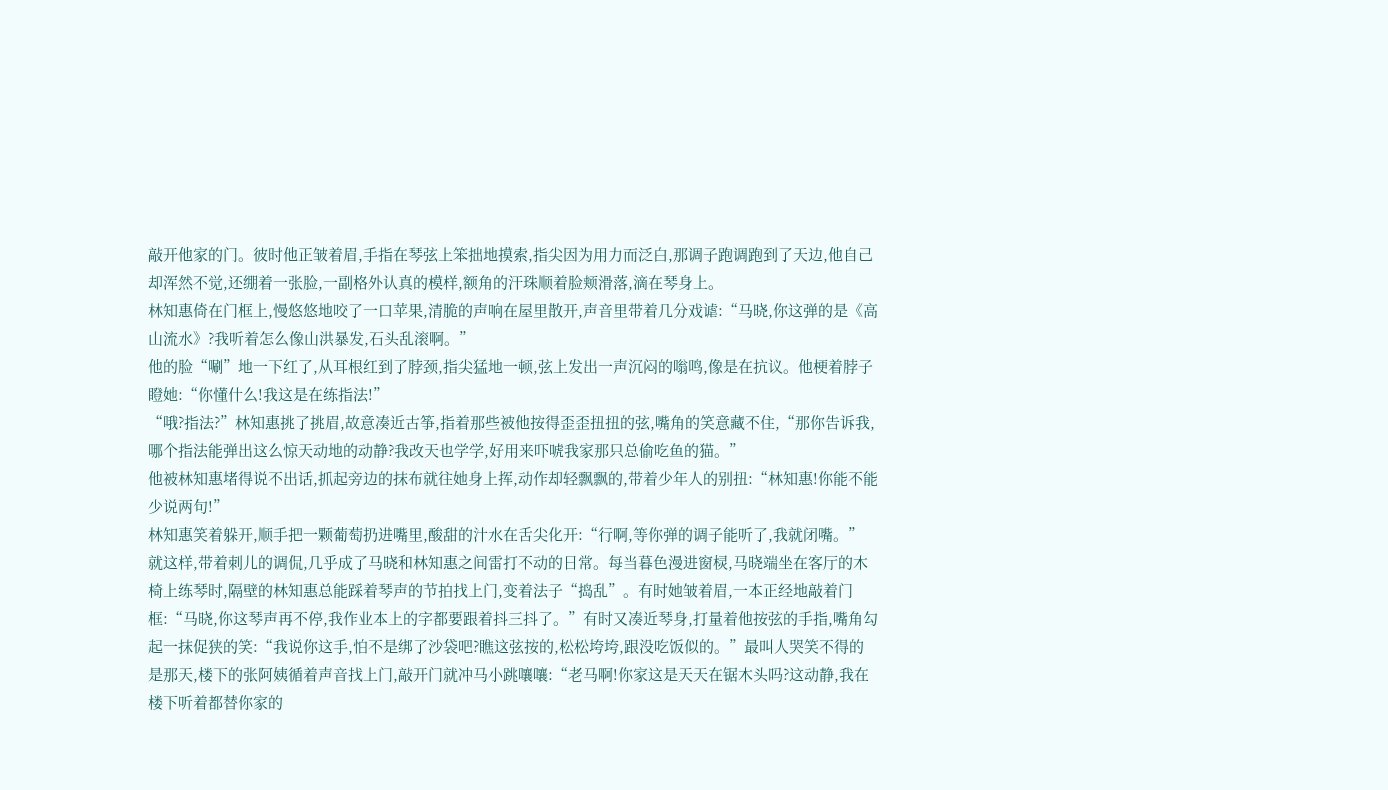敲开他家的门。彼时他正皱着眉,手指在琴弦上笨拙地摸索,指尖因为用力而泛白,那调子跑调跑到了天边,他自己却浑然不觉,还绷着一张脸,一副格外认真的模样,额角的汗珠顺着脸颊滑落,滴在琴身上。
林知惠倚在门框上,慢悠悠地咬了一口苹果,清脆的声响在屋里散开,声音里带着几分戏谑:“马晓,你这弹的是《高山流水》?我听着怎么像山洪暴发,石头乱滚啊。”
他的脸“唰”地一下红了,从耳根红到了脖颈,指尖猛地一顿,弦上发出一声沉闷的嗡鸣,像是在抗议。他梗着脖子瞪她:“你懂什么!我这是在练指法!”
“哦?指法?”林知惠挑了挑眉,故意凑近古筝,指着那些被他按得歪歪扭扭的弦,嘴角的笑意藏不住,“那你告诉我,哪个指法能弹出这么惊天动地的动静?我改天也学学,好用来吓唬我家那只总偷吃鱼的猫。”
他被林知惠堵得说不出话,抓起旁边的抹布就往她身上挥,动作却轻飘飘的,带着少年人的别扭:“林知惠!你能不能少说两句!”
林知惠笑着躲开,顺手把一颗葡萄扔进嘴里,酸甜的汁水在舌尖化开:“行啊,等你弹的调子能听了,我就闭嘴。”
就这样,带着刺儿的调侃,几乎成了马晓和林知惠之间雷打不动的日常。每当暮色漫进窗棂,马晓端坐在客厅的木椅上练琴时,隔壁的林知惠总能踩着琴声的节拍找上门,变着法子“捣乱”。有时她皱着眉,一本正经地敲着门框:“马晓,你这琴声再不停,我作业本上的字都要跟着抖三抖了。”有时又凑近琴身,打量着他按弦的手指,嘴角勾起一抹促狭的笑:“我说你这手,怕不是绑了沙袋吧?瞧这弦按的,松松垮垮,跟没吃饭似的。”最叫人哭笑不得的是那天,楼下的张阿姨循着声音找上门,敲开门就冲马小跳嚷嚷:“老马啊!你家这是天天在锯木头吗?这动静,我在楼下听着都替你家的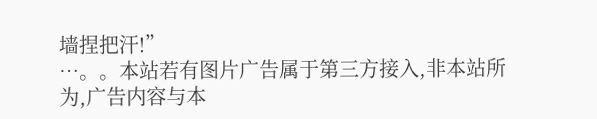墙捏把汗!”
…。。本站若有图片广告属于第三方接入,非本站所为,广告内容与本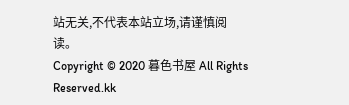站无关,不代表本站立场,请谨慎阅读。
Copyright © 2020 暮色书屋 All Rights Reserved.kk